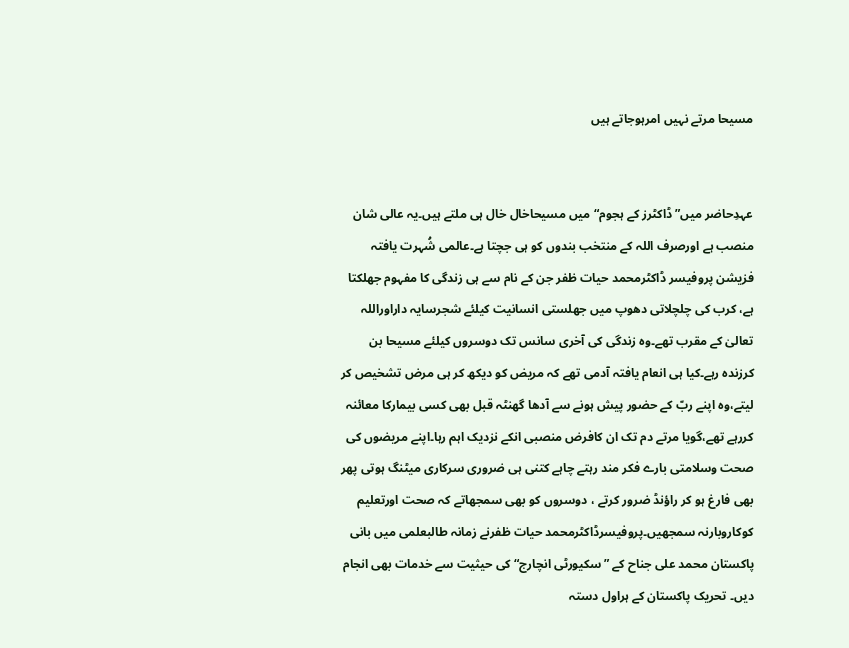مسیحا مرتے نہیں امرہوجاتے ہیں


عہدِحاضر میں”ڈاکٹرز کے ہجوم“میں مسیحاخال خال ہی ملتے ہیں۔یہ عالی شان منصب ہے اورصرف اللہ کے منتخب بندوں کو ہی جچتا ہے۔عالمی شُہرت یافتہ فزیشن پروفیسر ڈاکٹرمحمد حیات ظفر جن کے نام سے ہی زندگی کا مفہوم جھلکتا ہے، کرب کی چلچلاتی دھوپ میں جھلستی انسانیت کیلئے شجرسایہ داراوراللہ تعالیٰ کے مقرب تھے۔وہ زندگی کی آخری سانس تک دوسروں کیلئے مسیحا بن کرزندہ رہے۔کیا ہی انعام یافتہ آدمی تھے کہ مریض کو دیکھ کر ہی مرض تشخیص کر لیتے،وہ اپنے ربّ کے حضور پیش ہونے سے آدھا گھنٹہ قبل بھی کسی بیمارکا معائنہ کررہے تھے،گویا مرتے دم تک ان کافرض منصبی انکے نزدیک اہم رہا۔اپنے مریضوں کی صحت وسلامتی بارے فکر مند رہتے چاہے کتنی ہی ضروری سرکاری میٹنگ ہوتی پھر بھی فارغ ہو کر راؤنڈ ضرور کرتے ، دوسروں کو بھی سمجھاتے کہ صحت اورتعلیم کوکاروبارنہ سمجھیں۔پروفیسرڈاکٹرمحمد حیات ظفرنے زمانہ طالبعلمی میں بانی پاکستان محمد علی جناح کے ”سکیورٹی انچارج“ کی حیثیت سے خدمات بھی انجام دیں۔ تحریک پاکستان کے ہراول دستہ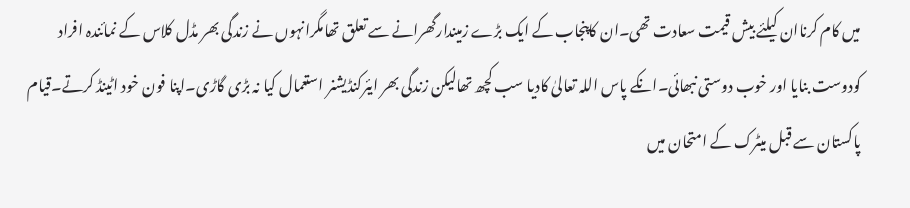میں کام کرناان کیلئے بیش قیمت سعادت تھی۔ان کاپنجاب کے ایک بڑے زمیندارگھرانے سے تعلق تھامگرانہوں نے زندگی بھر مڈل کلاس کے نمائندہ افراد کودوست بنایا اور خوب دوستی نبھائی۔انکے پاس اللہ تعالیٰ کادیا سب کچھ تھالیکن زندگی بھر ایئرکنڈیشنر استعمال کیا نہ بڑی گاڑی۔اپنا فون خود اٹینڈ کرتے۔قیام پاکستان سے قبل میٹرک کے امتحان میں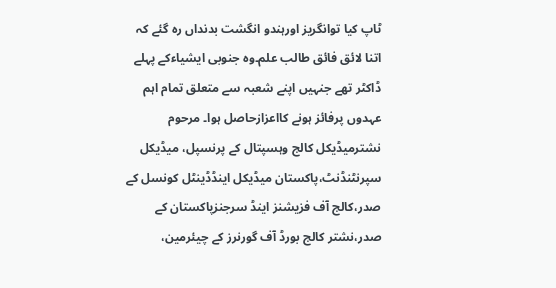ٹاپ کیا توانگریز اورہندو انگشت بدنداں رہ گئے کہ اتنا لائق فائق طالب علم۔وہ جنوبی ایشیاءکے پہلے ڈاکٹر تھے جنہیں اپنے شعبہ سے متعلق تمام اہم عہدوں پرفائز ہونے کااعزازحاصل ہوا۔ مرحوم نشترمیڈیکل کالج وہسپتال کے پرنسپل، میڈیکل سپرنٹنڈنٹ،پاکستان میڈیکل اینڈڈینٹل کونسل کے صدر،کالج آف فزیشنز اینڈ سرجنزپاکستان کے صدر،نشتر کالج بورڈ آف گورنرز کے چیئرمین،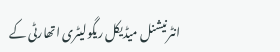انٹرنیشنل میڈیکل ریگولیٹری اتھارٹی کے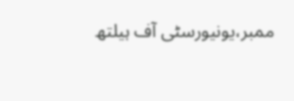ممبر،یونیورسٹی آف ہیلتھ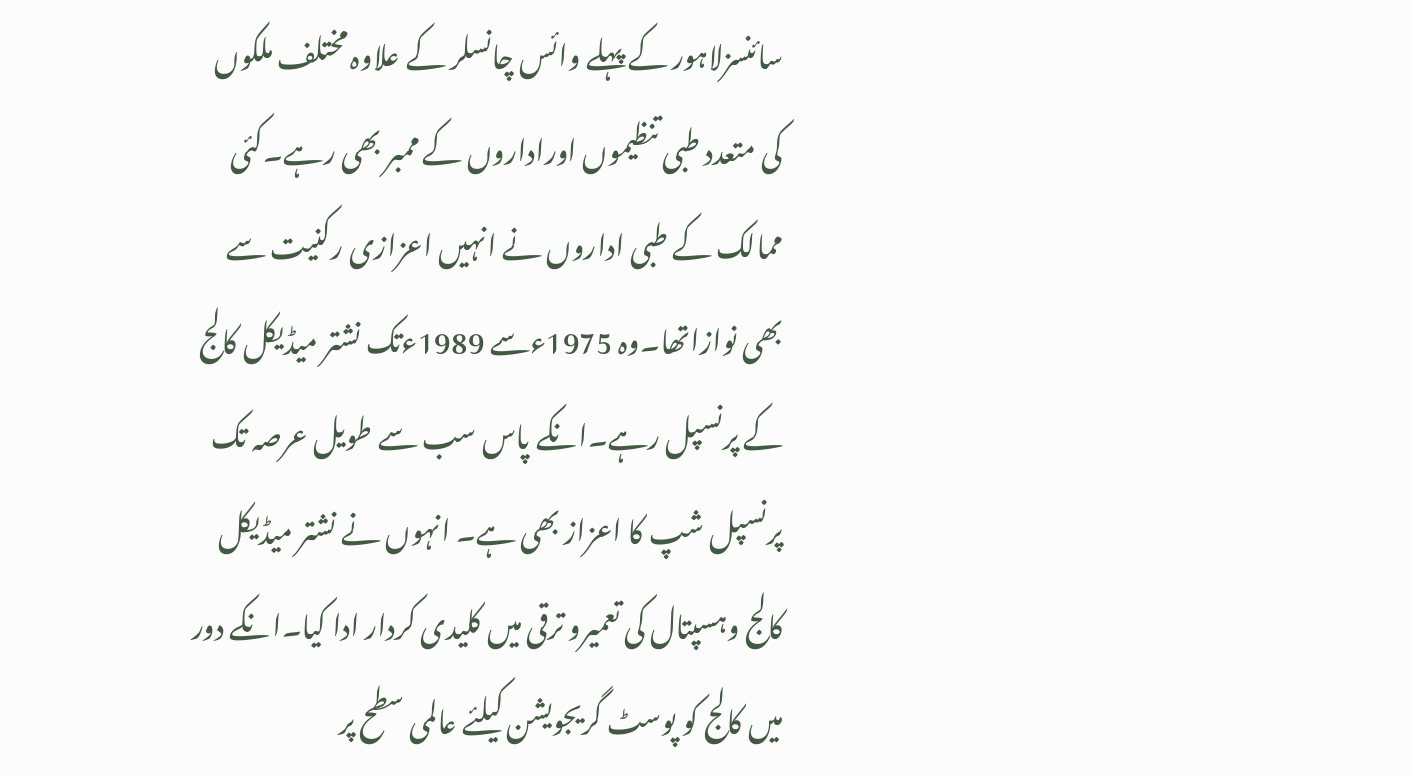سائنسزلاہور کے پہلے وائس چانسلر کے علاوہ مختلف ملکوں کی متعدد طبی تنظیموں اوراداروں کے ممبر بھی رہے۔کئی ممالک کے طبی اداروں نے انہیں اعزازی رکنیت سے بھی نوازاتھا۔وہ 1975ءسے 1989ءتک نشتر میڈیکل کالج کے پرنسپل رہے۔انکے پاس سب سے طویل عرصہ تک پرنسپل شپ کا اعزاز بھی ہے۔ انہوں نے نشتر میڈیکل کالج وہسپتال کی تعمیرو ترقی میں کلیدی کردار ادا کیا۔انکے دور میں کالج کو پوسٹ گریجویشن کیلئے عالمی سطح پر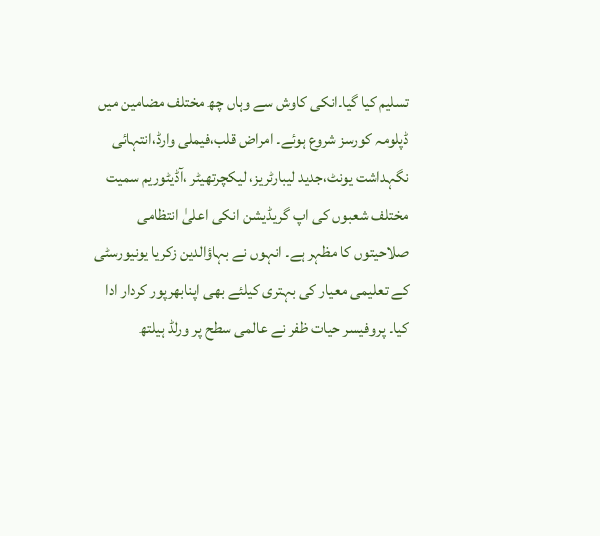تسلیم کیا گیا۔انکی کاوش سے وہاں چھ مختلف مضامین میں ڈپلومہ کورسز شروع ہوئے۔ امراض قلب،فیملی وارڈ،انتہائی نگہداشت یونٹ،جدید لیبارٹریز، لیکچرتھیٹر ،آڈیٹوریم سمیت مختلف شعبوں کی اپ گریڈیشن انکی اعلیٰ انتظامی صلاحیتوں کا مظہر ہے۔ انہوں نے بہاؤالدین زکریا یونیورسٹی کے تعلیمی معیار کی بہتری کیلئے بھی اپنابھرپور کردار ادا کیا۔ پروفیسر حیات ظفر نے عالمی سطح پر ورلڈ ہیلتھ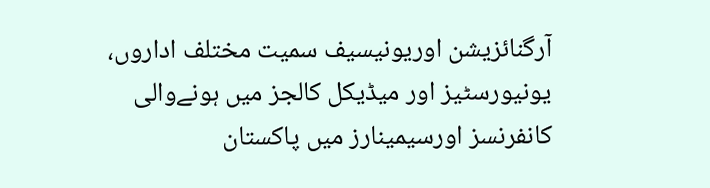آرگنائزیشن اوریونیسیف سمیت مختلف اداروں، یونیورسٹیز اور میڈیکل کالجز میں ہونےوالی کانفرنسز اورسیمینارز میں پاکستان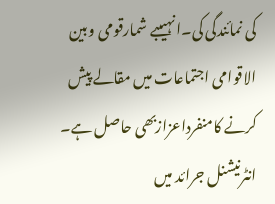کی نمائندگی کی۔انہیںبے شمارقومی وبین الاقوامی اجتماعات میں مقالے پیش کرنے کامنفرداعزازبھی حاصل ہے۔ انٹرنیشنل جرائد میں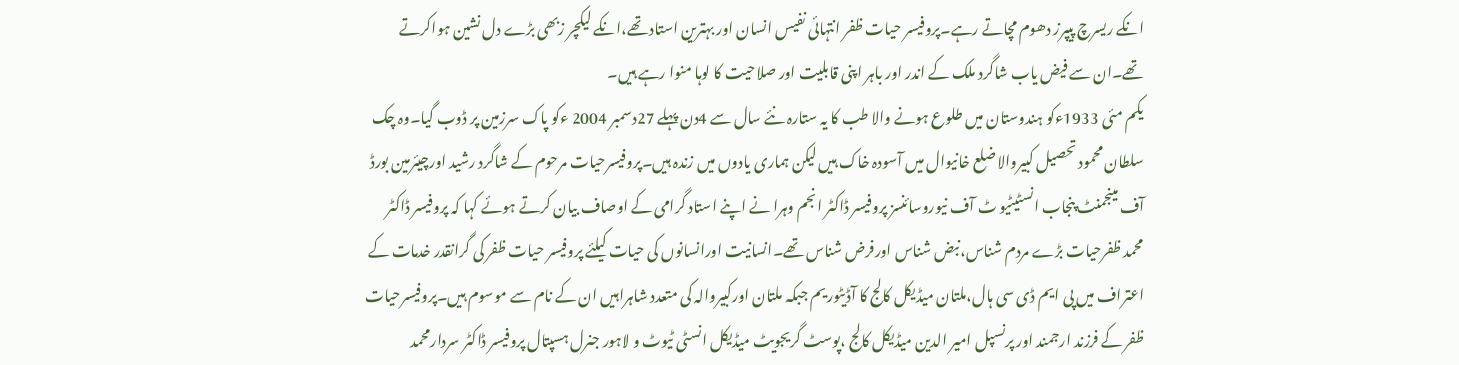انکے ریسرچ پیپرز دھوم مچاتے رہے۔پروفیسر حیات ظفر انتہائی نفیس انسان اور بہترین استاد تھے،انکے لیکچر زبھی بڑے دل نشین ہواکرتے تھے۔ان سے فیض یاب شاگرد ملک کے اندر اور باہر اپنی قابلیت اور صلاحیت کا لوہا منوا رہے ہیں۔
یکم مئی 1933ءکو ہندوستان میں طلوع ہونے والا طب کا یہ ستارہ نئے سال سے 4دن پہلے 27دسمبر 2004 ءکو پاک سرزمین پر ڈوب گیا۔وہ چک سلطان محمود تحصیل کبیروالا ضلع خانیوال میں آسودہ خاک ہیں لیکن ہماری یادوں میں زندہ ہیں۔پروفیسرحیات مرحوم کے شاگرد رشید اورچیئرمین بورڈ آف مینجمنٹ پنجاب انسٹیٹیو ٹ آف نیوروسائنسز پروفیسر ڈاکٹر انجم وہرا نے اپنے استاد گرامی کے اوصاف بیان کرتے ہوئے کہا کہ پروفیسر ڈاکٹر محمد ظفرحیات بڑے مردم شناس،نبض شناس اورفرض شناس تھے۔انسانیت اورانسانوں کی حیات کیلئے پروفیسر حیات ظفر کی گرانقدر خدمات کے اعتراف میں پی ایم ڈی سی ہال،ملتان میڈیکل کالج کا آڈیٹوریم جبکہ ملتان اورکبیروالہ کی متعدد شاہراہیں ان کے نام سے موسوم ہیں۔پروفیسرحیات ظفر کے فرزند ارجمند اور پرنسپل امیر الدین میڈیکل کالج ،پوسٹ گریجویٹ میڈیکل انسٹی ٹیوٹ و لاہور جنرل ہسپتال پروفیسر ڈاکٹر سردارمحمد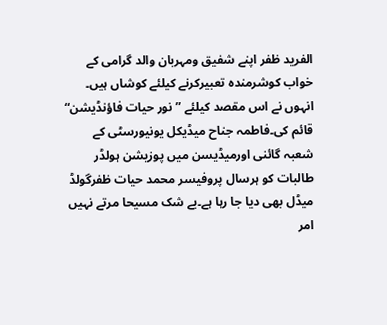الفرید ظفر اپنے شفیق ومہربان والد گرامی کے خواب کوشرمندہ تعبیرکرنے کیلئے کوشاں ہیں۔ انہوں نے اس مقصد کیلئے ”نور حیات فاؤنڈیشن“ قائم کی۔فاطمہ جناح میڈیکل یونیورسٹی کے شعبہ گائنی اورمیڈیسن میں پوزیشن ہولڈر طالبات کو ہرسال پروفیسر محمد حیات ظفرگولڈ میڈل بھی دیا جا رہا ہے۔بے شک مسیحا مرتے نہیں امر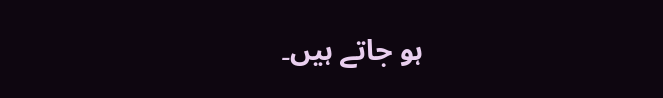ہو جاتے ہیں۔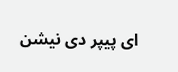ای پیپر دی نیشن